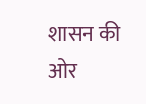शासन की ओर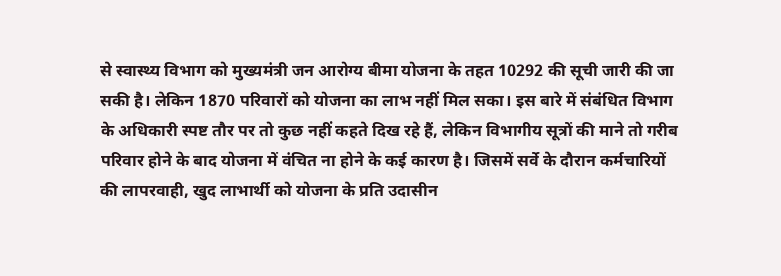से स्वास्थ्य विभाग को मुख्यमंत्री जन आरोग्य बीमा योजना के तहत 10292 की सूची जारी की जा सकी है। लेकिन 1870 परिवारों को योजना का लाभ नहीं मिल सका। इस बारे में संबंधित विभाग के अधिकारी स्पष्ट तौर पर तो कुछ नहीं कहते दिख रहे हैं, लेकिन विभागीय सूत्रों की माने तो गरीब परिवार होने के बाद योजना में वंचित ना होने के कई कारण है। जिसमें सर्वे के दौरान कर्मचारियों की लापरवाही, खुद लाभार्थी को योजना के प्रति उदासीन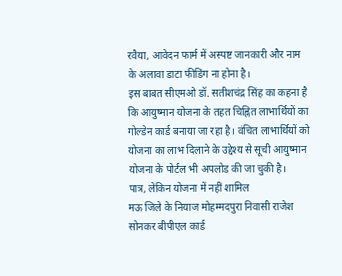रवैया, आवेदन फार्म में अस्पष्ट जानकारी और नाम के अलावा डाटा फीडिंग ना होना है।
इस बाबत सीएमओ डॉ. सतीशचंद्र सिंह का कहना है कि आयुष्मान योजना के तहत चिह्नित लाभार्थियों का गोल्डेन कार्ड बनाया जा रहा है। वंचित लाभार्थियों को योजना का लाभ दिलाने के उद्देश्य से सूची आयुष्मान योजना के पोर्टल भी अपलोड की जा चुकी है।
पात्र, लेकिन योजना में नहीं शामिल
मऊ जिले के नियाज मोहम्मदपुरा निवासी राजेश सोनकर बीपीएल कार्ड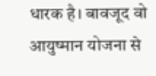धारक है। बावजूद वो आयुष्मान योजना से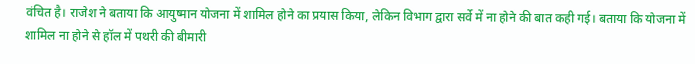वंचित है। राजेश ने बताया कि आयुष्मान योजना में शामिल होने का प्रयास किया, लेकिन विभाग द्वारा सर्वे में ना होने की बात कही गई। बताया कि योजना में शामिल ना होने से हॉल में पथरी की बीमारी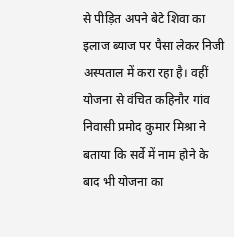से पीड़ित अपने बेटे शिवा का इलाज ब्याज पर पैसा लेकर निजी अस्पताल में करा रहा है। वहीं योजना से वंचित कहिनौर गांव निवासी प्रमोद कुमार मिश्रा ने बताया कि सर्वे में नाम होने के बाद भी योजना का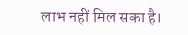लाभ नहीं मिल सका है।